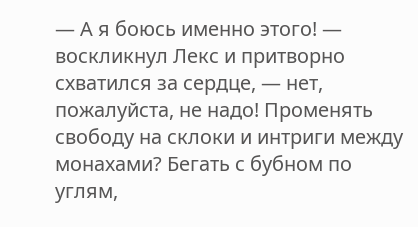— А я боюсь именно этого! — воскликнул Лекс и притворно схватился за сердце, — нет, пожалуйста, не надо! Променять свободу на склоки и интриги между монахами? Бегать с бубном по углям,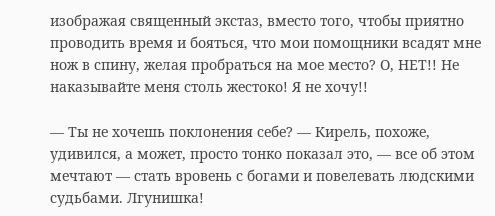изображая священный экстаз, вместо того, чтобы приятно проводить время и бояться, что мои помощники всадят мне нож в спину, желая пробраться на мое место? О, НЕТ!! Не наказывайте меня столь жестоко! Я не хочу!!

— Ты не хочешь поклонения себе? — Кирель, похоже, удивился, а может, просто тонко показал это, — все об этом мечтают — стать вровень с богами и повелевать людскими судьбами. Лгунишка!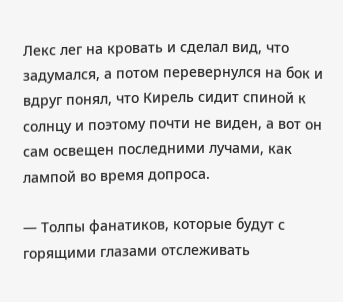Лекс лег на кровать и сделал вид, что задумался, а потом перевернулся на бок и вдруг понял, что Кирель сидит спиной к солнцу и поэтому почти не виден, а вот он сам освещен последними лучами, как лампой во время допроса.

— Толпы фанатиков, которые будут с горящими глазами отслеживать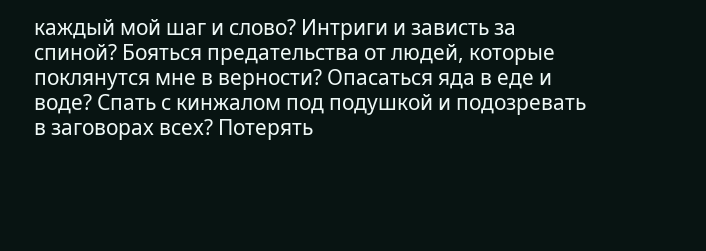каждый мой шаг и слово? Интриги и зависть за спиной? Бояться предательства от людей, которые поклянутся мне в верности? Опасаться яда в еде и воде? Спать с кинжалом под подушкой и подозревать в заговорах всех? Потерять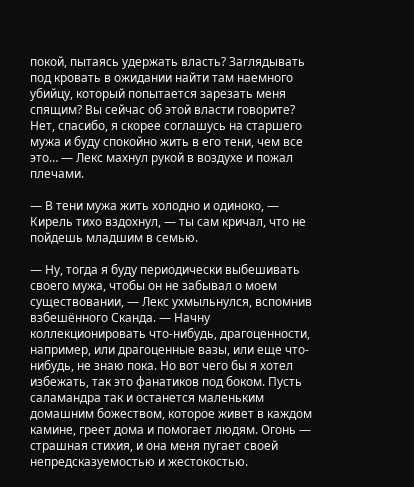покой, пытаясь удержать власть? Заглядывать под кровать в ожидании найти там наемного убийцу, который попытается зарезать меня спящим? Вы сейчас об этой власти говорите? Нет, спасибо, я скорее соглашусь на старшего мужа и буду спокойно жить в его тени, чем все это… — Лекс махнул рукой в воздухе и пожал плечами.

— В тени мужа жить холодно и одиноко, — Кирель тихо вздохнул, — ты сам кричал, что не пойдешь младшим в семью.

— Ну, тогда я буду периодически выбешивать своего мужа, чтобы он не забывал о моем существовании, — Лекс ухмыльнулся, вспомнив взбешённого Сканда. — Начну коллекционировать что-нибудь, драгоценности, например, или драгоценные вазы, или еще что-нибудь, не знаю пока. Но вот чего бы я хотел избежать, так это фанатиков под боком. Пусть саламандра так и останется маленьким домашним божеством, которое живет в каждом камине, греет дома и помогает людям. Огонь — страшная стихия, и она меня пугает своей непредсказуемостью и жестокостью.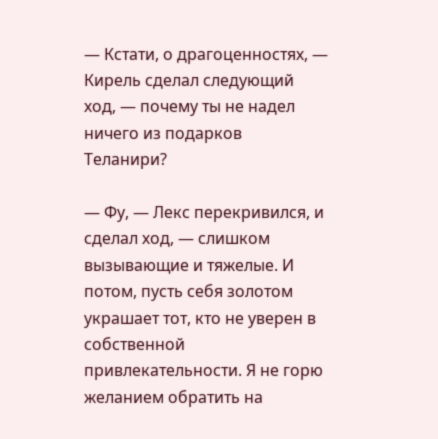— Кстати, о драгоценностях, — Кирель сделал следующий ход, — почему ты не надел ничего из подарков Теланири?

— Фу, — Лекс перекривился, и сделал ход, — слишком вызывающие и тяжелые. И потом, пусть себя золотом украшает тот, кто не уверен в собственной привлекательности. Я не горю желанием обратить на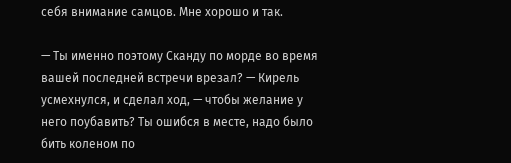себя внимание самцов. Мне хорошо и так.

— Ты именно поэтому Сканду по морде во время вашей последней встречи врезал? — Кирель усмехнулся, и сделал ход, — чтобы желание у него поубавить? Ты ошибся в месте, надо было бить коленом по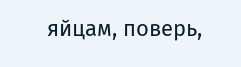яйцам, поверь,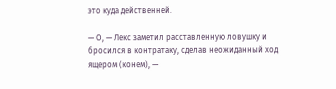это куда действенней.

— О, — Лекс заметил расставленную ловушку и бросился в контратаку, сделав неожиданный ход ящером (конем), —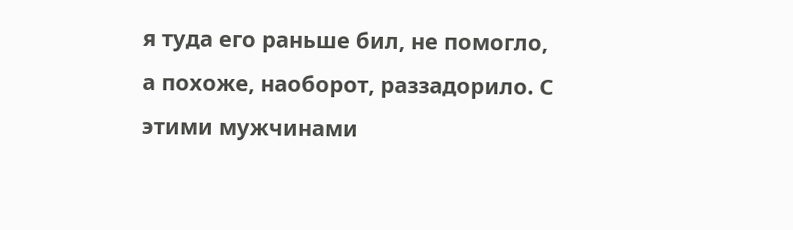я туда его раньше бил, не помогло, а похоже, наоборот, раззадорило. С этими мужчинами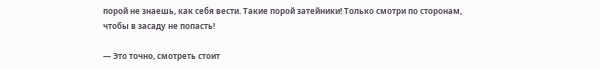порой не знаешь, как себя вести. Такие порой затейники! Только смотри по сторонам, чтобы в засаду не попасть!

— Это точно, смотреть стоит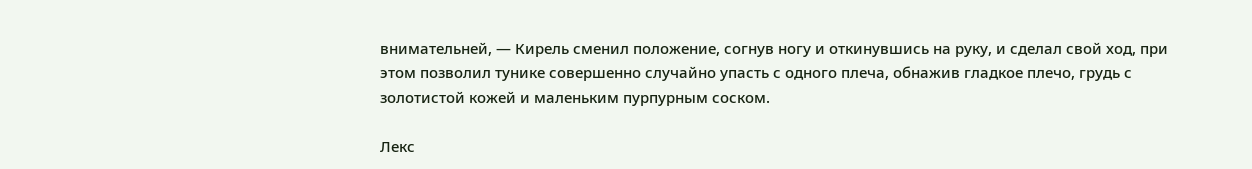внимательней, — Кирель сменил положение, согнув ногу и откинувшись на руку, и сделал свой ход, при этом позволил тунике совершенно случайно упасть с одного плеча, обнажив гладкое плечо, грудь с золотистой кожей и маленьким пурпурным соском.

Лекс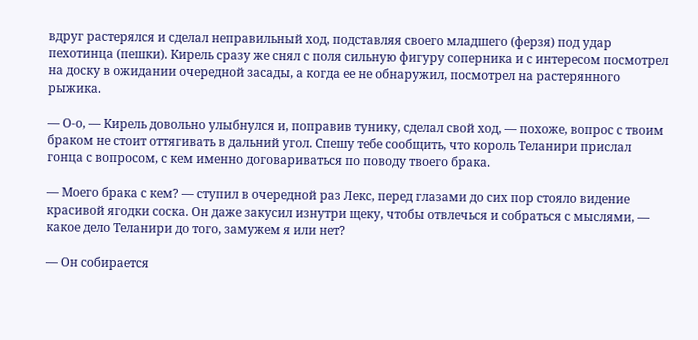вдруг растерялся и сделал неправильный ход, подставляя своего младшего (ферзя) под удар пехотинца (пешки). Кирель сразу же снял с поля сильную фигуру соперника и с интересом посмотрел на доску в ожидании очередной засады, а когда ее не обнаружил, посмотрел на растерянного рыжика.

— О-о, — Кирель довольно улыбнулся и, поправив тунику, сделал свой ход, — похоже, вопрос с твоим браком не стоит оттягивать в дальний угол. Спешу тебе сообщить, что король Теланири прислал гонца с вопросом, с кем именно договариваться по поводу твоего брака.

— Моего брака с кем? — ступил в очередной раз Лекс, перед глазами до сих пор стояло видение красивой ягодки соска. Он даже закусил изнутри щеку, чтобы отвлечься и собраться с мыслями, — какое дело Теланири до того, замужем я или нет?

— Он собирается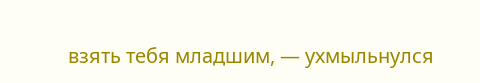взять тебя младшим, — ухмыльнулся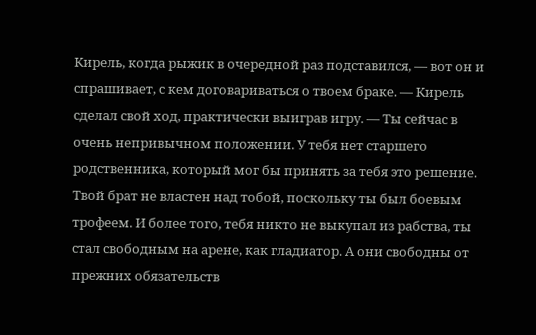Кирель, когда рыжик в очередной раз подставился, — вот он и спрашивает, с кем договариваться о твоем браке. — Кирель сделал свой ход, практически выиграв игру. — Ты сейчас в очень непривычном положении. У тебя нет старшего родственника, который мог бы принять за тебя это решение. Твой брат не властен над тобой, поскольку ты был боевым трофеем. И более того, тебя никто не выкупал из рабства, ты стал свободным на арене, как гладиатор. А они свободны от прежних обязательств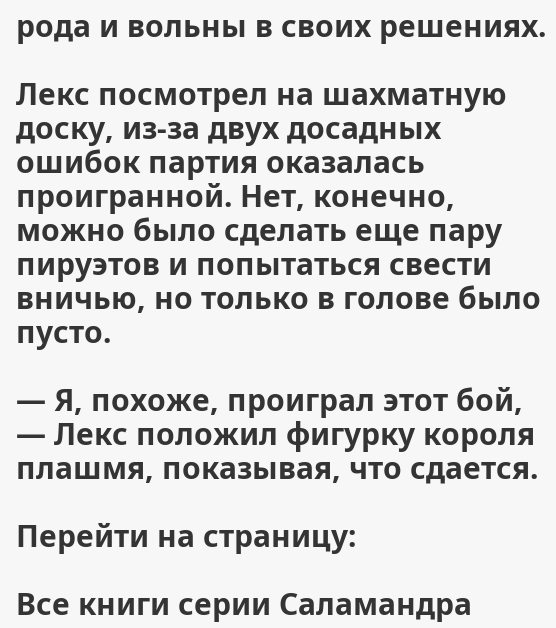рода и вольны в своих решениях.

Лекс посмотрел на шахматную доску, из-за двух досадных ошибок партия оказалась проигранной. Нет, конечно, можно было сделать еще пару пируэтов и попытаться свести вничью, но только в голове было пусто.

— Я, похоже, проиграл этот бой, — Лекс положил фигурку короля плашмя, показывая, что сдается.

Перейти на страницу:

Все книги серии Саламандра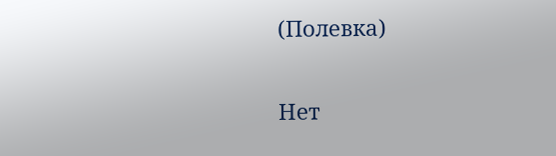(Полевка)

Нет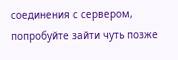соединения с сервером, попробуйте зайти чуть позже